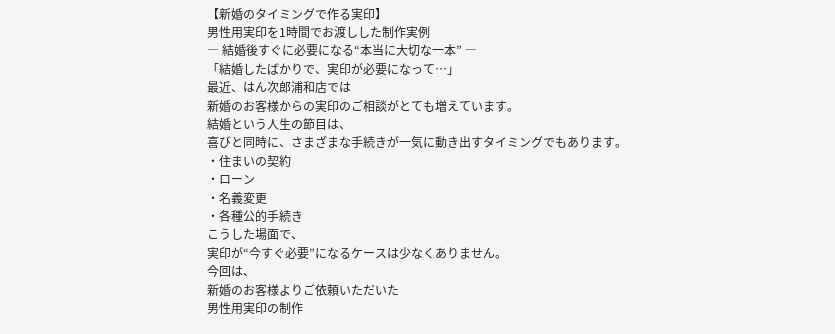【新婚のタイミングで作る実印】
男性用実印を1時間でお渡しした制作実例
― 結婚後すぐに必要になる“本当に大切な一本” ―
「結婚したばかりで、実印が必要になって…」
最近、はん次郎浦和店では
新婚のお客様からの実印のご相談がとても増えています。
結婚という人生の節目は、
喜びと同時に、さまざまな手続きが一気に動き出すタイミングでもあります。
・住まいの契約
・ローン
・名義変更
・各種公的手続き
こうした場面で、
実印が“今すぐ必要”になるケースは少なくありません。
今回は、
新婚のお客様よりご依頼いただいた
男性用実印の制作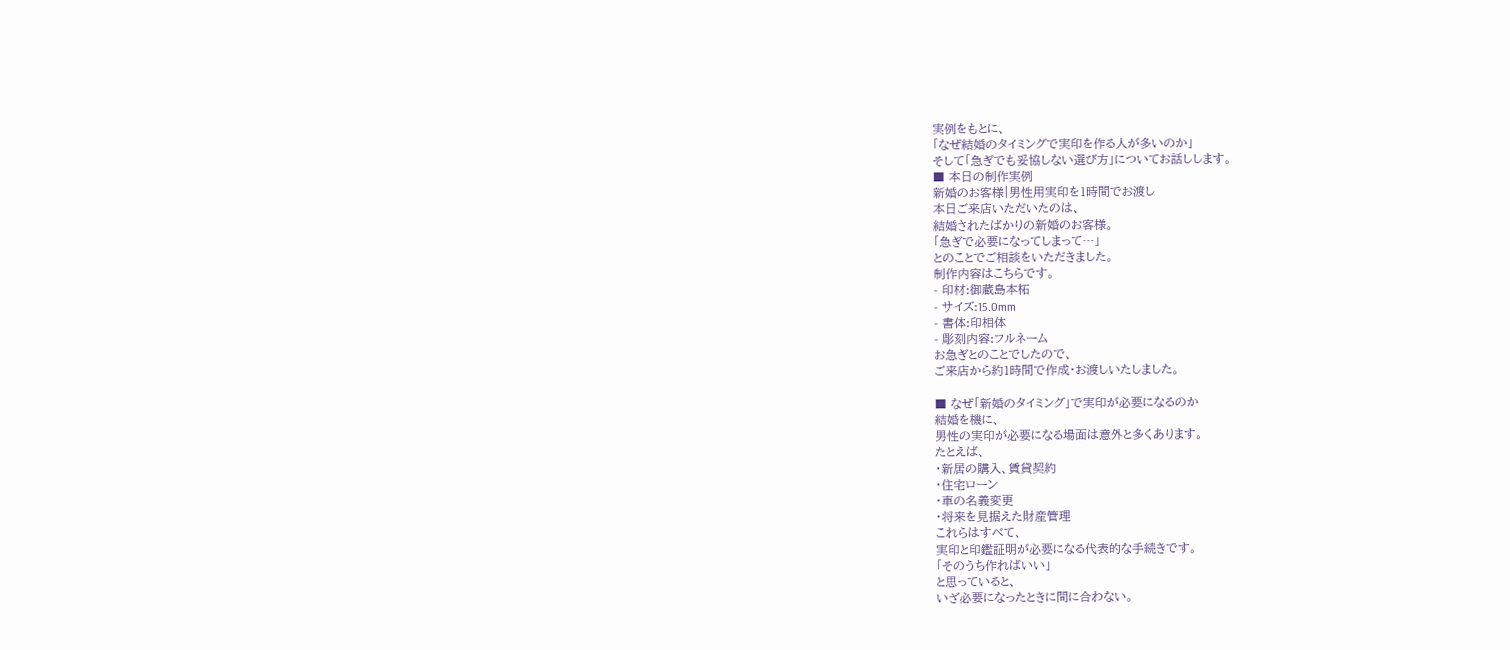実例をもとに、
「なぜ結婚のタイミングで実印を作る人が多いのか」
そして「急ぎでも妥協しない選び方」についてお話しします。
■ 本日の制作実例
新婚のお客様|男性用実印を1時間でお渡し
本日ご来店いただいたのは、
結婚されたばかりの新婚のお客様。
「急ぎで必要になってしまって…」
とのことでご相談をいただきました。
制作内容はこちらです。
- 印材:御蔵島本柘
- サイズ:15.0mm
- 書体:印相体
- 彫刻内容:フルネーム
お急ぎとのことでしたので、
ご来店から約1時間で作成・お渡しいたしました。

■ なぜ「新婚のタイミング」で実印が必要になるのか
結婚を機に、
男性の実印が必要になる場面は意外と多くあります。
たとえば、
・新居の購入、賃貸契約
・住宅ローン
・車の名義変更
・将来を見据えた財産管理
これらはすべて、
実印と印鑑証明が必要になる代表的な手続きです。
「そのうち作ればいい」
と思っていると、
いざ必要になったときに間に合わない。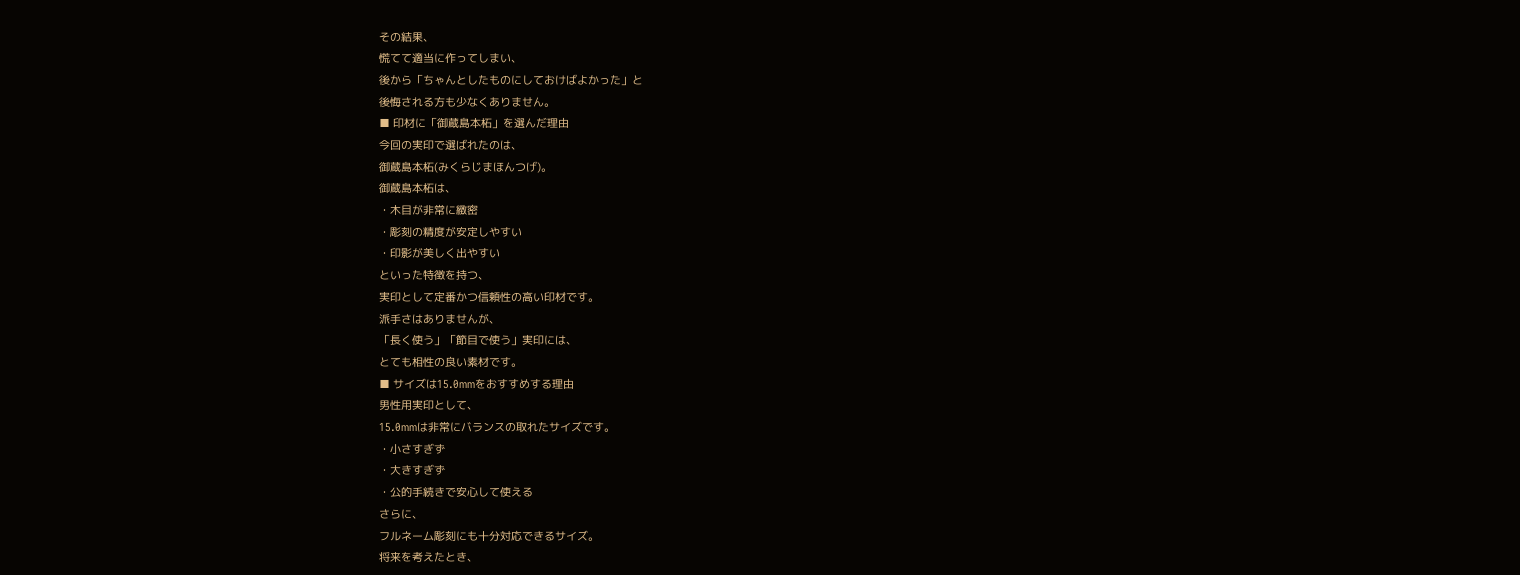その結果、
慌てて適当に作ってしまい、
後から「ちゃんとしたものにしておけばよかった」と
後悔される方も少なくありません。
■ 印材に「御蔵島本柘」を選んだ理由
今回の実印で選ばれたのは、
御蔵島本柘(みくらじまほんつげ)。
御蔵島本柘は、
・木目が非常に緻密
・彫刻の精度が安定しやすい
・印影が美しく出やすい
といった特徴を持つ、
実印として定番かつ信頼性の高い印材です。
派手さはありませんが、
「長く使う」「節目で使う」実印には、
とても相性の良い素材です。
■ サイズは15.0mmをおすすめする理由
男性用実印として、
15.0mmは非常にバランスの取れたサイズです。
・小さすぎず
・大きすぎず
・公的手続きで安心して使える
さらに、
フルネーム彫刻にも十分対応できるサイズ。
将来を考えたとき、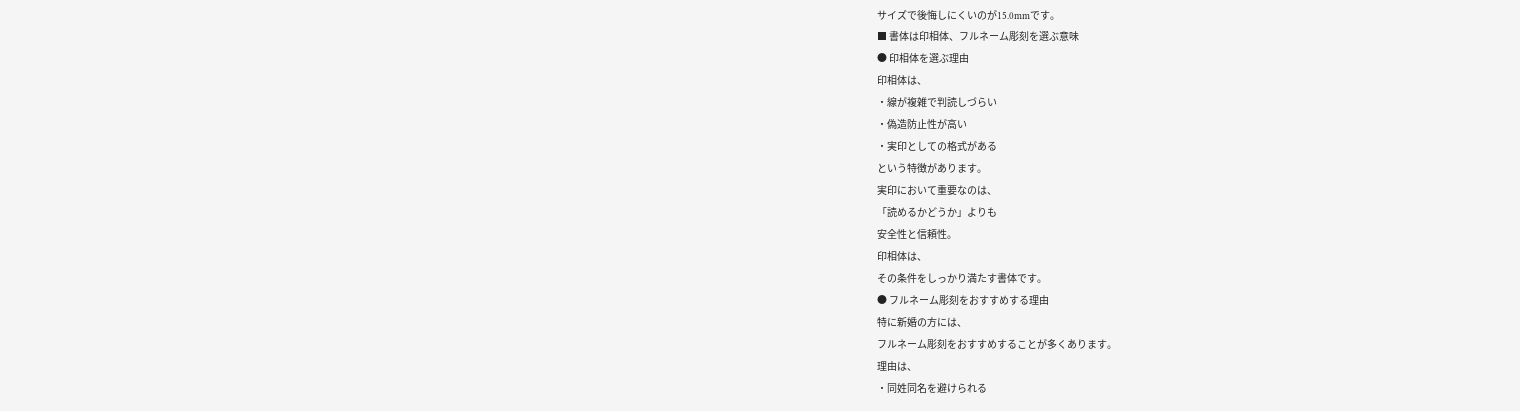サイズで後悔しにくいのが15.0mmです。
■ 書体は印相体、フルネーム彫刻を選ぶ意味
● 印相体を選ぶ理由
印相体は、
・線が複雑で判読しづらい
・偽造防止性が高い
・実印としての格式がある
という特徴があります。
実印において重要なのは、
「読めるかどうか」よりも
安全性と信頼性。
印相体は、
その条件をしっかり満たす書体です。
● フルネーム彫刻をおすすめする理由
特に新婚の方には、
フルネーム彫刻をおすすめすることが多くあります。
理由は、
・同姓同名を避けられる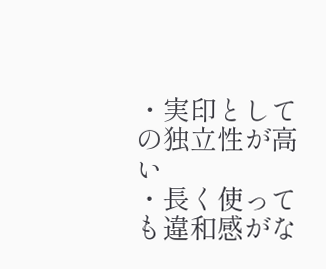・実印としての独立性が高い
・長く使っても違和感がな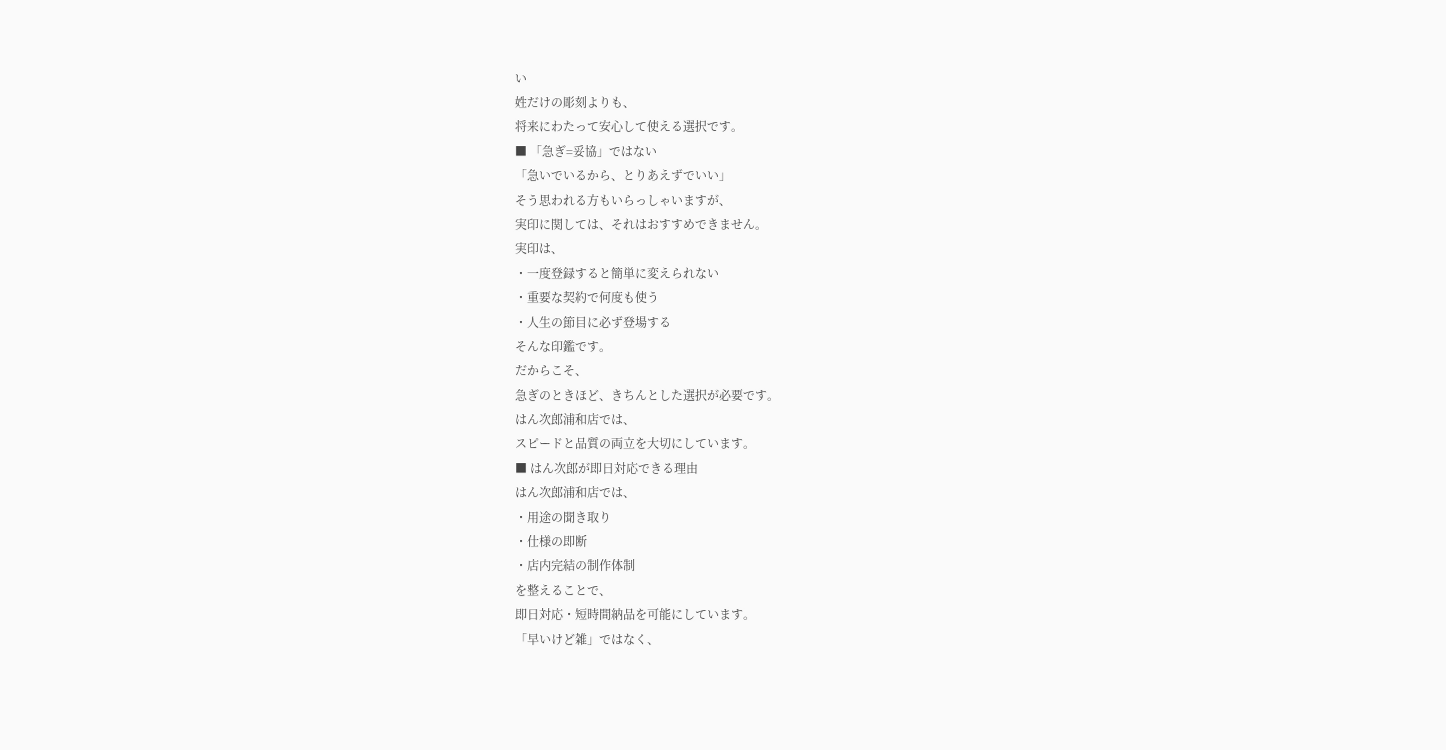い
姓だけの彫刻よりも、
将来にわたって安心して使える選択です。
■ 「急ぎ=妥協」ではない
「急いでいるから、とりあえずでいい」
そう思われる方もいらっしゃいますが、
実印に関しては、それはおすすめできません。
実印は、
・一度登録すると簡単に変えられない
・重要な契約で何度も使う
・人生の節目に必ず登場する
そんな印鑑です。
だからこそ、
急ぎのときほど、きちんとした選択が必要です。
はん次郎浦和店では、
スピードと品質の両立を大切にしています。
■ はん次郎が即日対応できる理由
はん次郎浦和店では、
・用途の聞き取り
・仕様の即断
・店内完結の制作体制
を整えることで、
即日対応・短時間納品を可能にしています。
「早いけど雑」ではなく、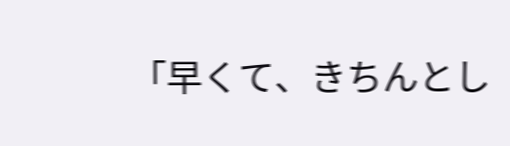「早くて、きちんとし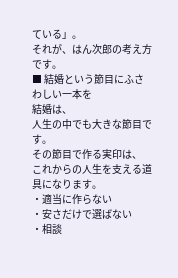ている」。
それが、はん次郎の考え方です。
■ 結婚という節目にふさわしい一本を
結婚は、
人生の中でも大きな節目です。
その節目で作る実印は、
これからの人生を支える道具になります。
・適当に作らない
・安さだけで選ばない
・相談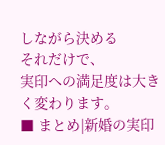しながら決める
それだけで、
実印への満足度は大きく変わります。
■ まとめ|新婚の実印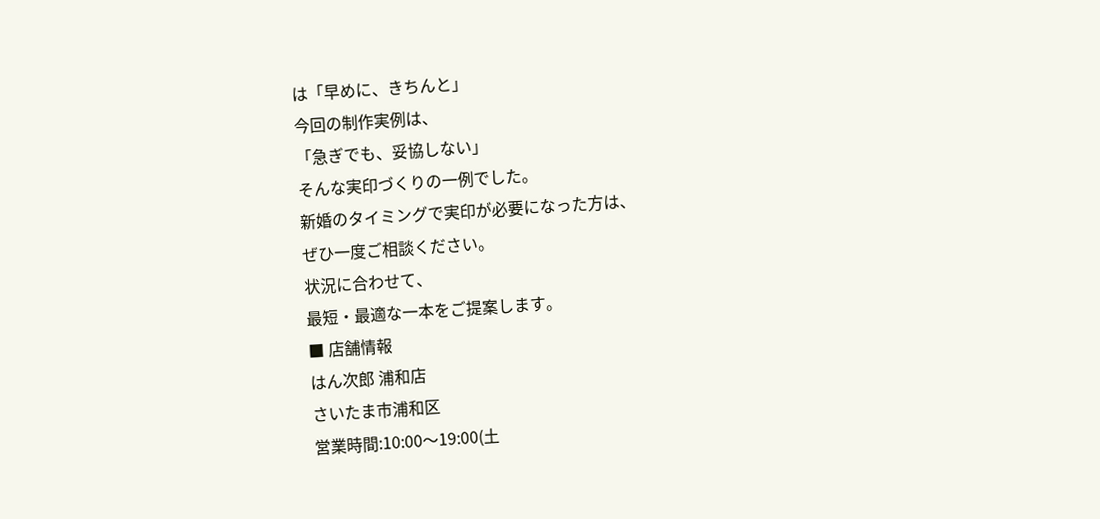は「早めに、きちんと」
今回の制作実例は、
「急ぎでも、妥協しない」
そんな実印づくりの一例でした。
新婚のタイミングで実印が必要になった方は、
ぜひ一度ご相談ください。
状況に合わせて、
最短・最適な一本をご提案します。
■ 店舗情報
はん次郎 浦和店
さいたま市浦和区
営業時間:10:00〜19:00(土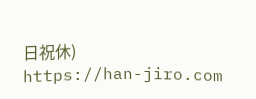日祝休)
https://han-jiro.com